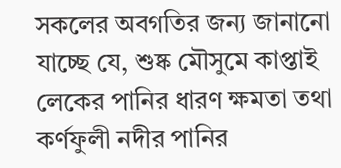সকলের অবগতির জন্য জানানো যাচ্ছে যে, শুষ্ক মৌসুমে কাপ্তাই লেকের পানির ধারণ ক্ষমতা তথা কর্ণফুলী নদীর পানির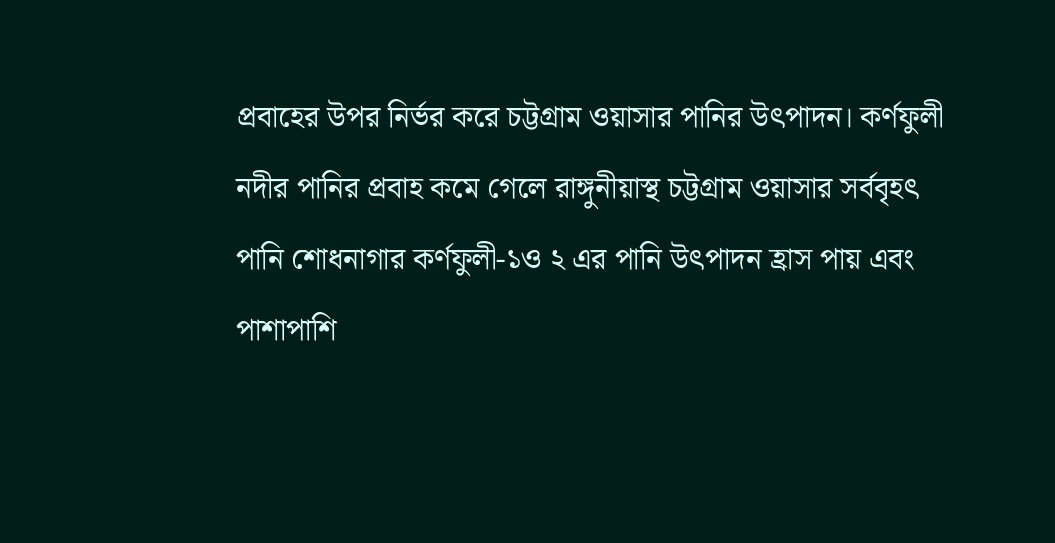প্রবাহের উপর নির্ভর করে চট্টগ্রাম ওয়াসার পানির উৎপাদন। কর্ণফুলী নদীর পানির প্রবাহ কমে গেলে রাঙ্গুনীয়াস্থ চট্টগ্রাম ওয়াসার সর্ববৃহৎ পানি শোধনাগার কর্ণফুলী-১ও ২ এর পানি উৎপাদন হ্রাস পায় এবং পাশাপাশি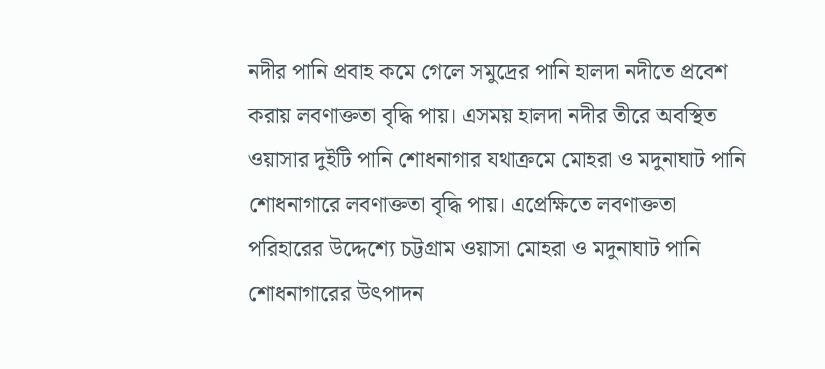নদীর পানি প্রবাহ কমে গেলে সমুদ্রের পানি হালদা নদীতে প্রবেশ করায় লবণাক্ততা বৃদ্ধি পায়। এসময় হালদা নদীর তীরে অবস্থিত ওয়াসার দুইটি পানি শোধনাগার যথাক্রমে মোহরা ও মদুনাঘাট পানি শোধনাগারে লবণাক্ততা বৃদ্ধি পায়। এপ্রেক্ষিতে লবণাক্ততা পরিহারের উদ্দেশ্যে চট্টগ্রাম ওয়াসা মোহরা ও মদুনাঘাট পানি শোধনাগারের উৎপাদন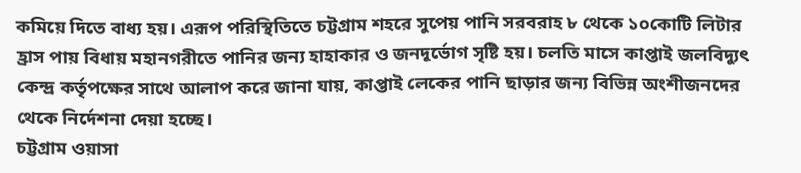কমিয়ে দিতে বাধ্য হয়। এরূপ পরিস্থিতিতে চট্টগ্রাম শহরে সুপেয় পানি সরবরাহ ৮ থেকে ১০কোটি লিটার হ্রাস পায় বিধায় মহানগরীতে পানির জন্য হাহাকার ও জনদূর্ভোগ সৃষ্টি হয়। চলতি মাসে কাপ্তাই জলবিদ্যুৎ কেন্দ্র কর্তৃপক্ষের সাথে আলাপ করে জানা যায়, কাপ্তাই লেকের পানি ছাড়ার জন্য বিভিন্ন অংশীজনদের থেকে নির্দেশনা দেয়া হচ্ছে।
চট্টগ্রাম ওয়াসা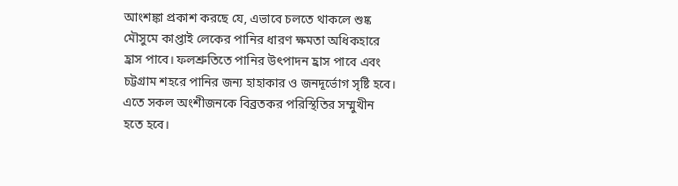আংশঙ্কা প্রকাশ করছে যে, এভাবে চলতে থাকলে শুষ্ক মৌসুমে কাপ্তাই লেকের পানির ধারণ ক্ষমতা অধিকহারে হ্রাস পাবে। ফলশ্রুতিতে পানির উৎপাদন হ্রাস পাবে এবং চট্টগ্রাম শহরে পানির জন্য হাহাকার ও জনদূর্ভোগ সৃষ্টি হবে। এতে সকল অংশীজনকে বিব্রতকর পরিস্থিতির সম্মুখীন হতে হবে।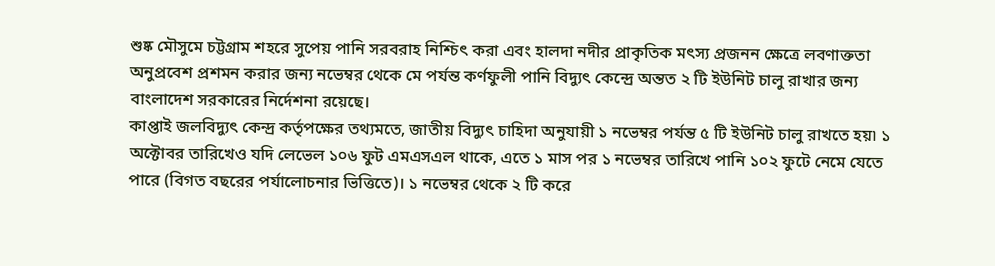শুষ্ক মৌসুমে চট্টগ্রাম শহরে সুপেয় পানি সরবরাহ নিশ্চিৎ করা এবং হালদা নদীর প্রাকৃতিক মৎস্য প্রজনন ক্ষেত্রে লবণাক্ততা অনুপ্রবেশ প্রশমন করার জন্য নভেম্বর থেকে মে পর্যন্ত কর্ণফুলী পানি বিদ্যুৎ কেন্দ্রে অন্তত ২ টি ইউনিট চালু রাখার জন্য বাংলাদেশ সরকারের নির্দেশনা রয়েছে।
কাপ্তাই জলবিদ্যুৎ কেন্দ্র কর্তৃপক্ষের তথ্যমতে, জাতীয় বিদ্যুৎ চাহিদা অনুযায়ী ১ নভেম্বর পর্যন্ত ৫ টি ইউনিট চালু রাখতে হয়৷ ১ অক্টোবর তারিখেও যদি লেভেল ১০৬ ফুট এমএসএল থাকে, এতে ১ মাস পর ১ নভেম্বর তারিখে পানি ১০২ ফুটে নেমে যেতে পারে (বিগত বছরের পর্যালোচনার ভিত্তিতে)। ১ নভেম্বর থেকে ২ টি করে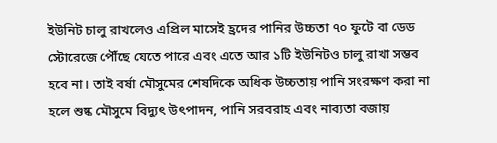ইউনিট চালু রাখলেও এপ্রিল মাসেই হ্রদের পানির উচ্চতা ৭০ ফুটে বা ডেড স্টোরেজে পৌঁছে যেতে পারে এবং এতে আর ১টি ইউনিটও চালু রাখা সম্ভব হবে না। তাই বর্ষা মৌসুমের শেষদিকে অধিক উচ্চতায় পানি সংরক্ষণ করা না হলে শুষ্ক মৌসুমে বিদ্যুৎ উৎপাদন, পানি সরবরাহ এবং নাব্যতা বজায়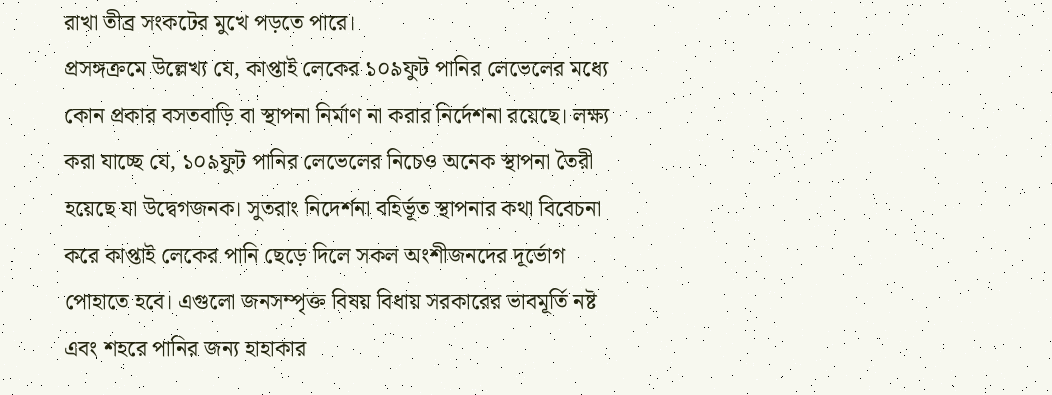রাখা তীব্র সংকটের মুখে পড়তে পারে।
প্রসঙ্গক্রমে উল্লেখ্য যে, কাপ্তাই লেকের ১০৯ফুট পানির লেভেলের মধ্যে কোন প্রকার বসতবাড়ি বা স্থাপনা নির্মাণ না করার নির্দেশনা রয়েছে। লক্ষ্য করা যাচ্ছে যে, ১০৯ফুট পানির লেভেলের নিচেও অনেক স্থাপনা তৈরী হয়েছে যা উদ্বেগজনক। সুতরাং নিদের্শনা বহির্ভূত স্থাপনার কথা বিবেচনা করে কাপ্তাই লেকের পানি ছেড়ে দিলে সকল অংশীজনদের দূর্ভোগ পোহাতে হবে। এগুলো জনসম্পৃক্ত বিষয় বিধায় সরকারের ভাবমূর্তি নষ্ট এবং শহরে পানির জন্য হাহাকার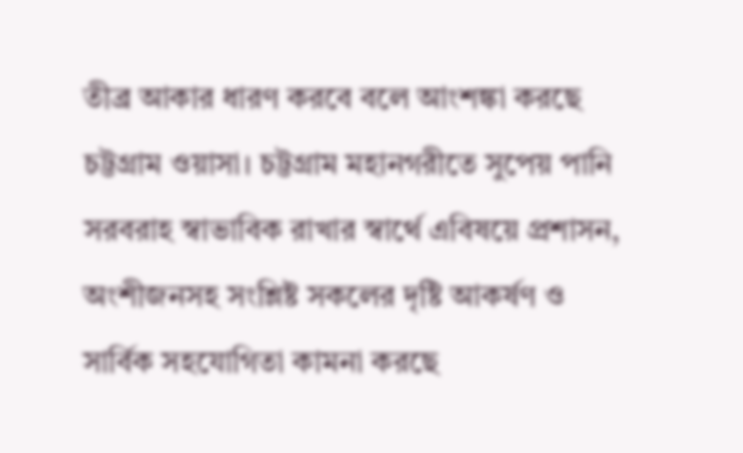তীব্র আকার ধারণ করবে বলে আংশঙ্কা করছে চট্টগ্রাম ওয়াসা। চট্টগ্রাম মহানগরীতে সুপেয় পানি সরবরাহ স্বাভাবিক রাখার স্বার্থে এবিষয়ে প্রশাসন, অংশীজনসহ সংশ্লিষ্ট সকলের দৃষ্টি আকর্ষণ ও সার্বিক সহযোগিতা কামনা করছে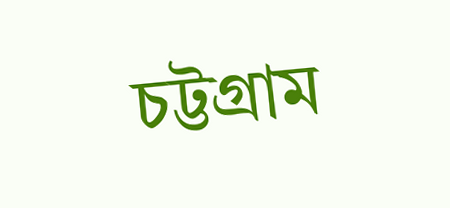চট্টগ্রাম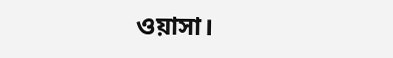ওয়াসা।